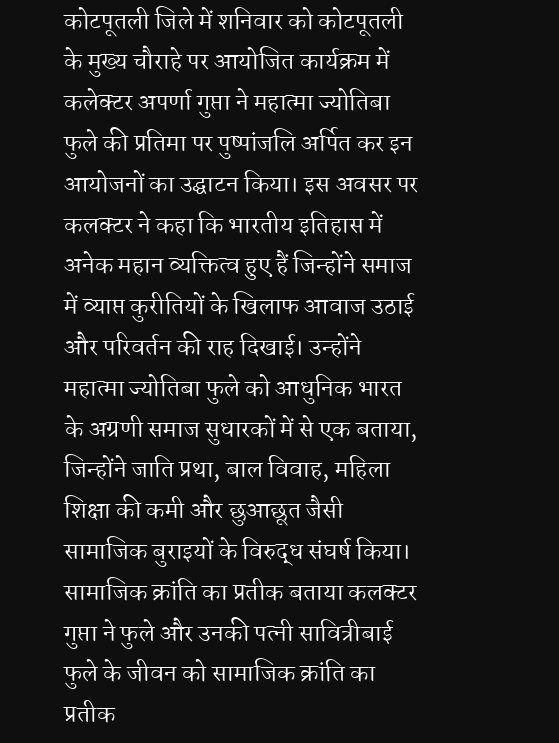कोटपूतली जिले में शनिवार को कोटपूतली के मुख्य चौराहे पर आयोजित कार्यक्रम में कलेक्टर अपर्णा गुप्ता ने महात्मा ज्योतिबा फुले की प्रतिमा पर पुष्पांजलि अर्पित कर इन आयोजनों का उद्घाटन किया। इस अवसर पर कलक्टर ने कहा कि भारतीय इतिहास में अनेक महान व्यक्तित्व हुए हैं जिन्होंने समाज में व्याप्त कुरीतियों के खिलाफ आवाज उठाई और परिवर्तन की राह दिखाई। उन्होंने महात्मा ज्योतिबा फुले को आधुनिक भारत के अग्रणी समाज सुधारकों में से एक बताया, जिन्होंने जाति प्रथा, बाल विवाह, महिला शिक्षा की कमी और छुआछूत जैसी सामाजिक बुराइयों के विरुद्ध संघर्ष किया। सामाजिक क्रांति का प्रतीक बताया कलक्टर गुप्ता ने फुले और उनकी पत्नी सावित्रीबाई फुले के जीवन को सामाजिक क्रांति का प्रतीक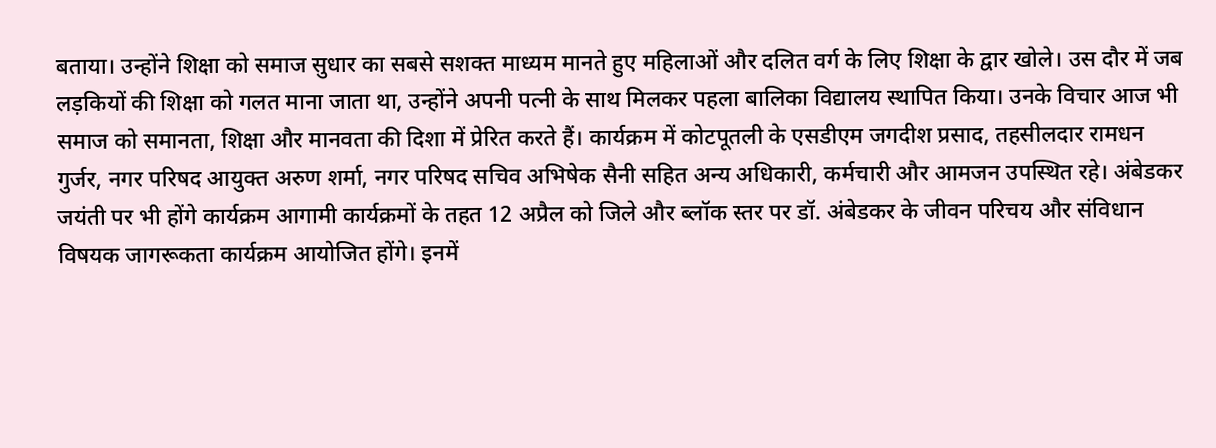बताया। उन्होंने शिक्षा को समाज सुधार का सबसे सशक्त माध्यम मानते हुए महिलाओं और दलित वर्ग के लिए शिक्षा के द्वार खोले। उस दौर में जब लड़कियों की शिक्षा को गलत माना जाता था, उन्होंने अपनी पत्नी के साथ मिलकर पहला बालिका विद्यालय स्थापित किया। उनके विचार आज भी समाज को समानता, शिक्षा और मानवता की दिशा में प्रेरित करते हैं। कार्यक्रम में कोटपूतली के एसडीएम जगदीश प्रसाद, तहसीलदार रामधन गुर्जर, नगर परिषद आयुक्त अरुण शर्मा, नगर परिषद सचिव अभिषेक सैनी सहित अन्य अधिकारी, कर्मचारी और आमजन उपस्थित रहे। अंबेडकर जयंती पर भी होंगे कार्यक्रम आगामी कार्यक्रमों के तहत 12 अप्रैल को जिले और ब्लॉक स्तर पर डॉ. अंबेडकर के जीवन परिचय और संविधान विषयक जागरूकता कार्यक्रम आयोजित होंगे। इनमें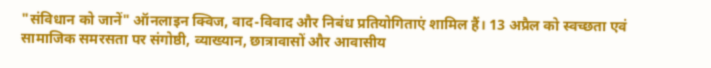"संविधान को जानें" ऑनलाइन क्विज, वाद-विवाद और निबंध प्रतियोगिताएं शामिल हैं। 13 अप्रैल को स्वच्छता एवं सामाजिक समरसता पर संगोष्ठी, व्याख्यान, छात्रावासों और आवासीय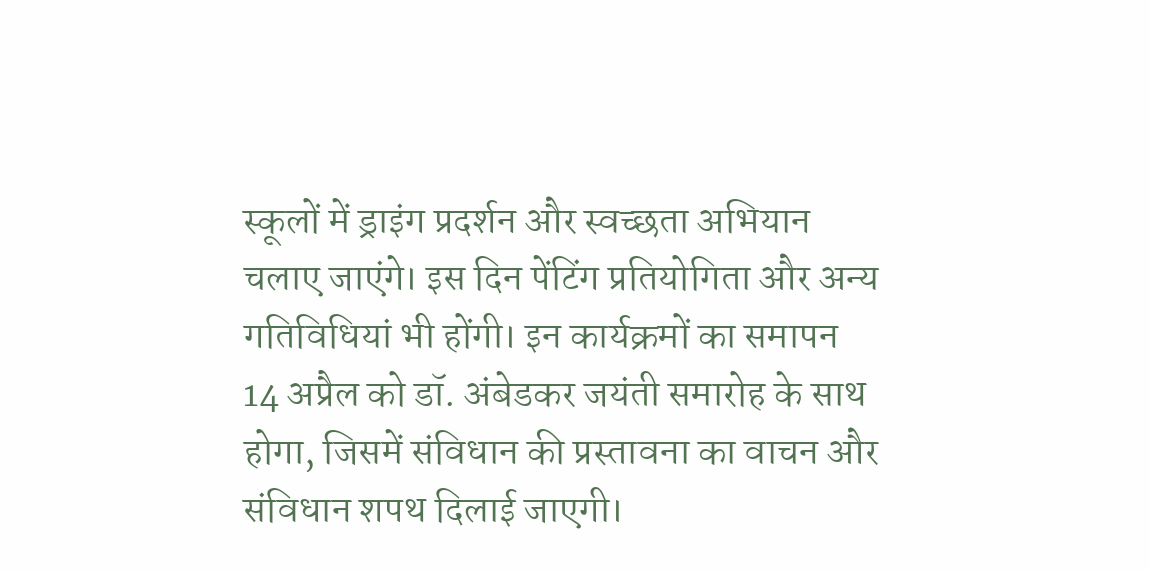स्कूलों में ड्राइंग प्रदर्शन और स्वच्छता अभियान चलाए जाएंगे। इस दिन पेंटिंग प्रतियोगिता और अन्य गतिविधियां भी होंगी। इन कार्यक्रमों का समापन 14 अप्रैल को डॉ. अंबेडकर जयंती समारोह के साथ होगा, जिसमें संविधान की प्रस्तावना का वाचन और संविधान शपथ दिलाई जाएगी।